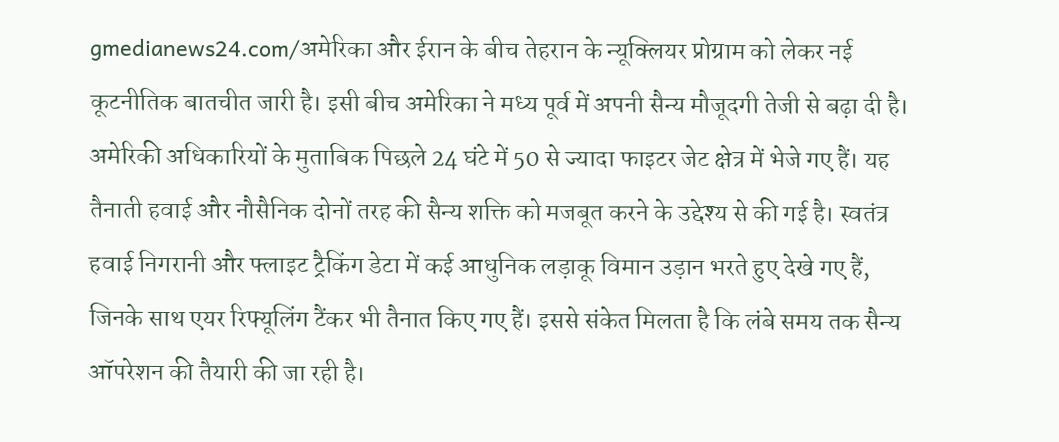gmedianews24.com/अमेरिका और ईरान के बीच तेहरान के न्यूक्लियर प्रोग्राम को लेकर नई कूटनीतिक बातचीत जारी है। इसी बीच अमेरिका ने मध्य पूर्व में अपनी सैन्य मौजूदगी तेजी से बढ़ा दी है।
अमेरिकी अधिकारियों के मुताबिक पिछले 24 घंटे में 50 से ज्यादा फाइटर जेट क्षेत्र में भेजे गए हैं। यह तैनाती हवाई और नौसैनिक दोनों तरह की सैन्य शक्ति को मजबूत करने के उद्देश्य से की गई है। स्वतंत्र हवाई निगरानी और फ्लाइट ट्रैकिंग डेटा में कई आधुनिक लड़ाकू विमान उड़ान भरते हुए देखे गए हैं, जिनके साथ एयर रिफ्यूलिंग टैंकर भी तैनात किए गए हैं। इससे संकेत मिलता है कि लंबे समय तक सैन्य ऑपरेशन की तैयारी की जा रही है।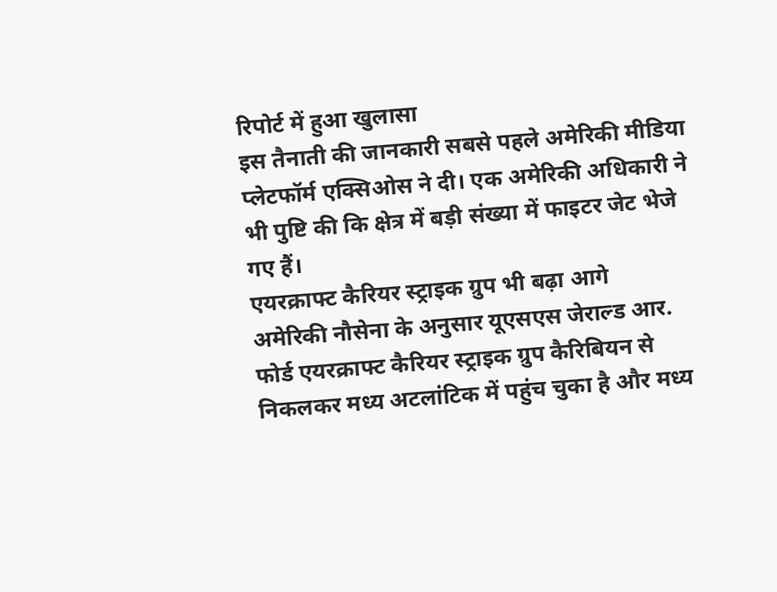रिपोर्ट में हुआ खुलासा
इस तैनाती की जानकारी सबसे पहले अमेरिकी मीडिया प्लेटफॉर्म एक्सिओस ने दी। एक अमेरिकी अधिकारी ने भी पुष्टि की कि क्षेत्र में बड़ी संख्या में फाइटर जेट भेजे गए हैं।
एयरक्राफ्ट कैरियर स्ट्राइक ग्रुप भी बढ़ा आगे
अमेरिकी नौसेना के अनुसार यूएसएस जेराल्ड आर. फोर्ड एयरक्राफ्ट कैरियर स्ट्राइक ग्रुप कैरिबियन से निकलकर मध्य अटलांटिक में पहुंच चुका है और मध्य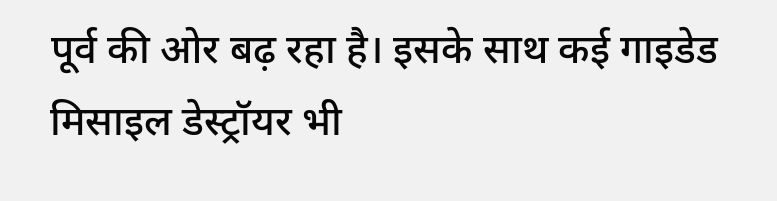पूर्व की ओर बढ़ रहा है। इसके साथ कई गाइडेड मिसाइल डेस्ट्रॉयर भी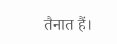तैनात हैं।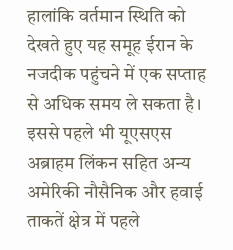हालांकि वर्तमान स्थिति को देखते हुए यह समूह ईरान के नजदीक पहुंचने में एक सप्ताह से अधिक समय ले सकता है। इससे पहले भी यूएसएस अब्राहम लिंकन सहित अन्य अमेरिकी नौसैनिक और हवाई ताकतें क्षेत्र में पहले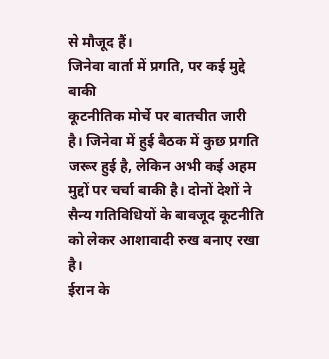से मौजूद हैं।
जिनेवा वार्ता में प्रगति, पर कई मुद्दे बाकी
कूटनीतिक मोर्चे पर बातचीत जारी है। जिनेवा में हुई बैठक में कुछ प्रगति जरूर हुई है, लेकिन अभी कई अहम मुद्दों पर चर्चा बाकी है। दोनों देशों ने सैन्य गतिविधियों के बावजूद कूटनीति को लेकर आशावादी रुख बनाए रखा है।
ईरान के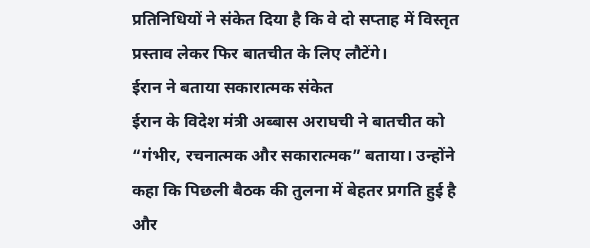प्रतिनिधियों ने संकेत दिया है कि वे दो सप्ताह में विस्तृत प्रस्ताव लेकर फिर बातचीत के लिए लौटेंगे।
ईरान ने बताया सकारात्मक संकेत
ईरान के विदेश मंत्री अब्बास अराघची ने बातचीत को “गंभीर, रचनात्मक और सकारात्मक” बताया। उन्होंने कहा कि पिछली बैठक की तुलना में बेहतर प्रगति हुई है और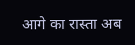आगे का रास्ता अब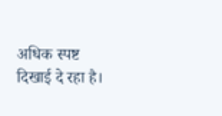अधिक स्पष्ट दिखाई दे रहा है।